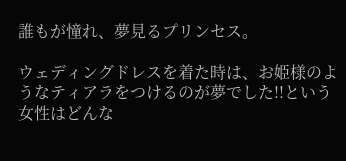誰もが憧れ、夢見るプリンセス。

ウェディングドレスを着た時は、お姫様のようなティアラをつけるのが夢でした!!という女性はどんな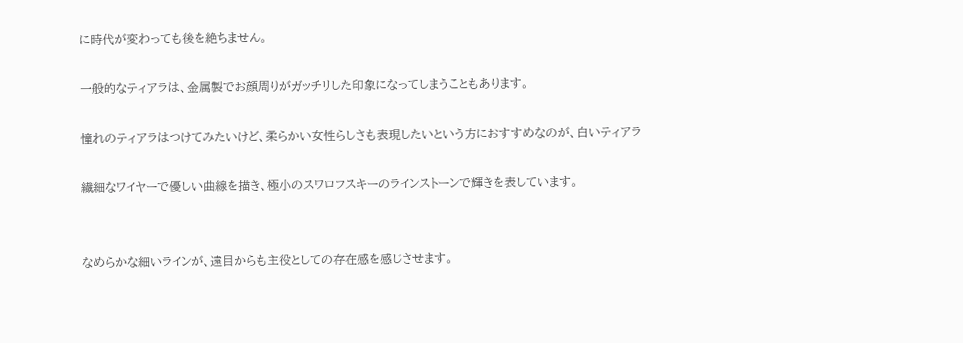に時代が変わっても後を絶ちません。

一般的なティアラは、金属製でお顔周りがガッチリした印象になってしまうこともあります。

憧れのティアラはつけてみたいけど、柔らかい女性らしさも表現したいという方におすすめなのが、白いティアラ

繊細なワイヤーで優しい曲線を描き、極小のスワロフスキーのラインストーンで輝きを表しています。


なめらかな細いラインが、遠目からも主役としての存在感を感じさせます。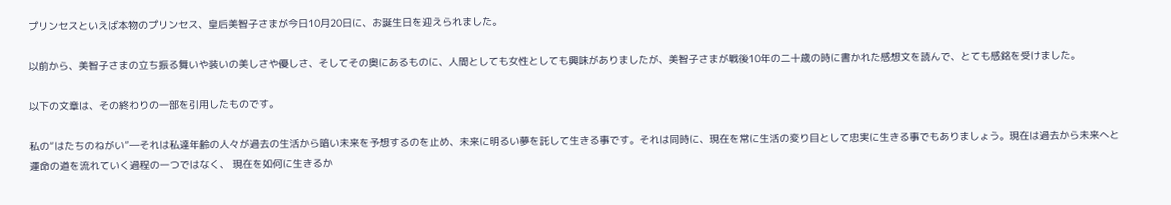プリンセスといえば本物のプリンセス、皇后美智子さまが今日10月20日に、お誕生日を迎えられました。

以前から、美智子さまの立ち振る舞いや装いの美しさや優しさ、そしてその奥にあるものに、人間としても女性としても興味がありましたが、美智子さまが戦後10年の二十歳の時に書かれた感想文を読んで、とても感銘を受けました。

以下の文章は、その終わりの一部を引用したものです。

私の“はたちのねがい”―それは私達年齢の人々が過去の生活から暗い未来を予想するのを止め、未来に明るい夢を託して生きる事です。それは同時に、現在を常に生活の変り目として忠実に生きる事でもありましょう。現在は過去から未来へと運命の道を流れていく過程の一つではなく、 現在を如何に生きるか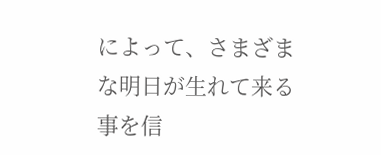によって、さまざまな明日が生れて来る事を信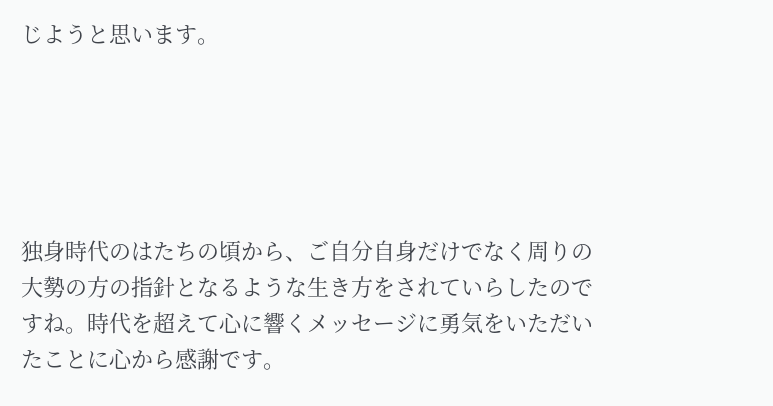じようと思います。





独身時代のはたちの頃から、ご自分自身だけでなく周りの大勢の方の指針となるような生き方をされていらしたのですね。時代を超えて心に響くメッセージに勇気をいただいたことに心から感謝です。